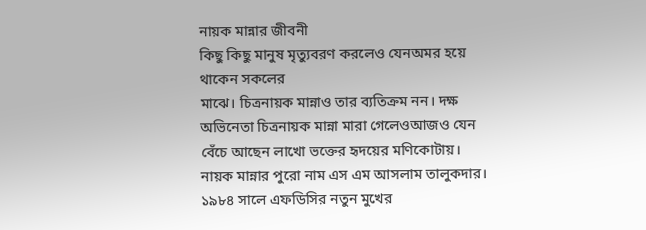নায়ক মান্নার জীবনী
কিছু কিছু মানুষ মৃত্যুবরণ করলেও যেনঅমর হয়ে থাকেন সকলের
মাঝে। চিত্রনায়ক মান্নাও তার ব্যতিক্রম নন। দক্ষ অভিনেতা চিত্রনায়ক মান্না মারা গেলেওআজও যেন বেঁচে আছেন লাখো ভক্তের হৃদয়ের মণিকোটায়। নায়ক মান্নার পুরো নাম এস এম আসলাম তালুকদার।
১৯৮৪ সালে এফডিসির নতুন মুখের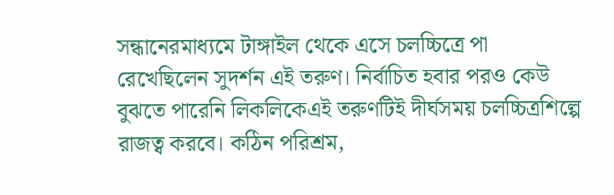সন্ধানেরমাধ্যমে টাঙ্গাইল থেকে এসে চলচ্চিত্রে পা রেখেছিলেন সুদর্শন এই তরুণ। নির্বাচিত হবার পরও কেউ বুঝতে পারেনি লিকলিকেএই তরুণটিই দীর্ঘসময় চলচ্চিত্রশিল্পে রাজত্ব করবে। কঠিন পরিশ্রম,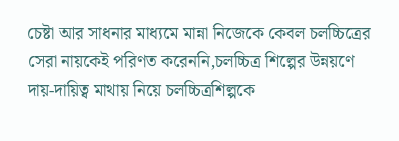চেষ্টা আর সাধনার মাধ্যমে মান্না নিজেকে কেবল চলচ্চিত্রের সেরা নায়কেই পরিণত করেননি,চলচ্চিত্র শিল্পের উন্নয়ণে দায়-দায়িত্ব মাথায় নিয়ে চলচ্চিত্রশিল্পকে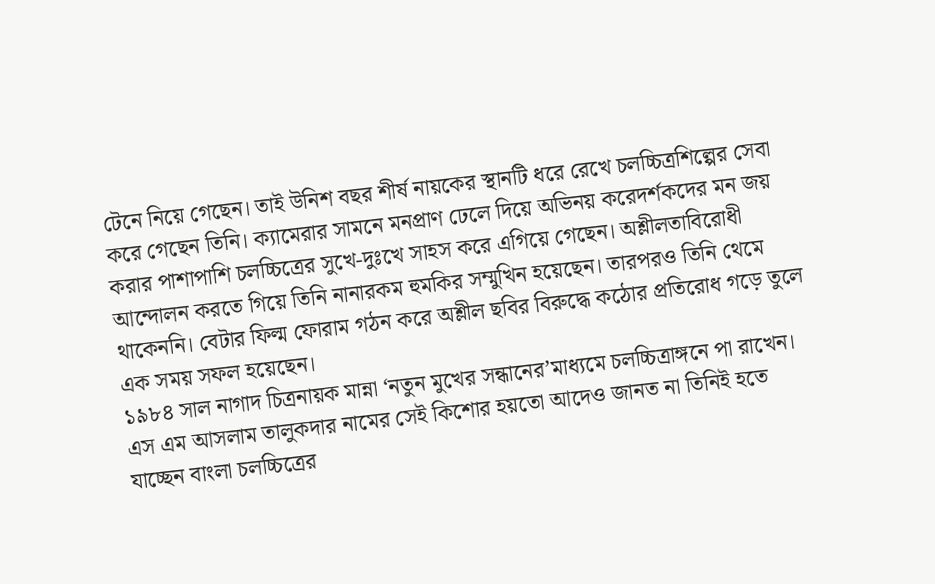টেনে নিয়ে গেছেন। তাই উনিশ বছর শীর্ষ নায়কের স্থানটি ধরে রেখে চলচ্চিত্রশিল্পের সেবা করে গেছেন তিনি। ক্যামেরার সামনে মনপ্রাণ ঢেলে দিয়ে অভিনয় করেদর্শকদের মন জয় করার পাশাপাশি চলচ্চিত্রের সুখে-দুঃখে সাহস করে এগিয়ে গেছেন। অশ্লীলতাবিরোধী আন্দোলন করতে গিয়ে তিনি নানারকম হুমকির সম্মুখিন হয়েছেন। তারপরও তিনি থেমে থাকেননি। বেটার ফিল্ম ফোরাম গঠন করে অশ্লীল ছবির বিরুদ্ধে কঠোর প্রতিরোধ গড়ে তুলে এক সময় সফল হয়েছেন।
১৯৮৪ সাল নাগাদ চিত্রনায়ক মান্না ‘নতুন মুখের সন্ধানের’মাধ্যমে চলচ্চিত্রাঙ্গনে পা রাখেন। এস এম আসলাম তালুকদার নামের সেই কিশোর হয়তো আদেও জানত না তিনিই হতে যাচ্ছেন বাংলা চলচ্চিত্রের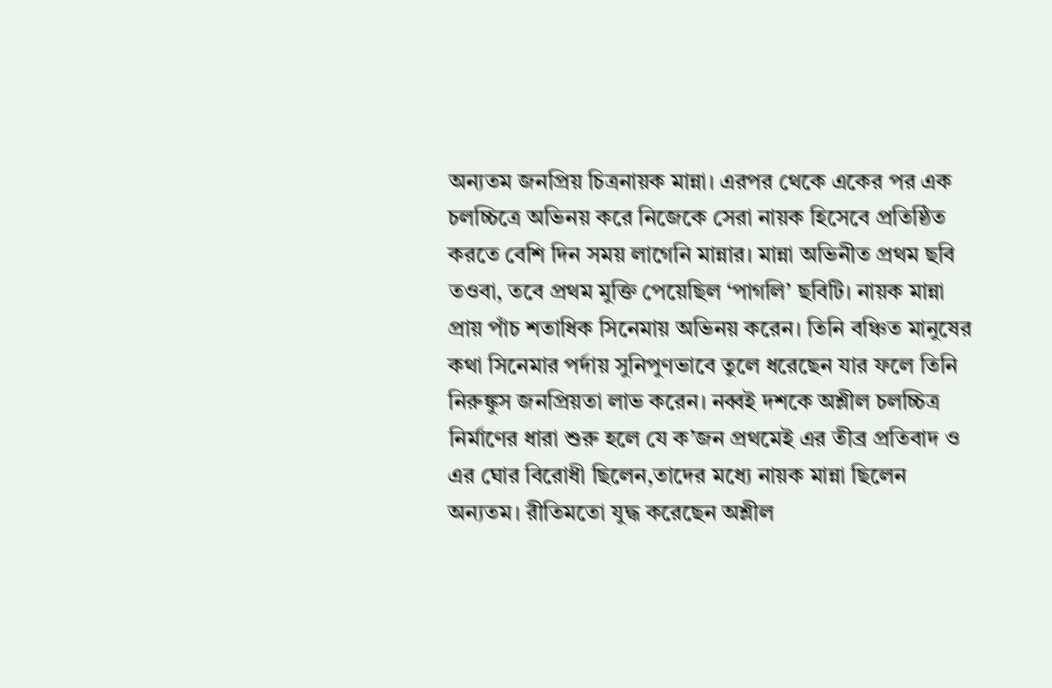অন্যতম জনপ্রিয় চিত্রনায়ক মান্না। এরপর থেকে একের পর এক চলচ্চিত্রে অভিনয় করে নিজেকে সেরা নায়ক হিসেবে প্রতিষ্ঠিত করতে বেশি দিন সময় লাগেনি মান্নার। মান্না অভিনীত প্রথম ছবি তওবা, তবে প্রথম মুক্তি পেয়েছিল ‘পাগলি’ ছবিটি। নায়ক মান্না প্রায় পাঁচ শতাধিক সিনেমায় অভিনয় করেন। তিনি বঞ্চিত মানুষের কথা সিনেমার পর্দায় সুনিপুণভাবে তুলে ধরেছেন যার ফলে তিনি নিরুঙ্কুস জনপ্রিয়তা লাভ করেন। নব্বই দশকে অশ্লীল চলচ্চিত্র নির্মাণের ধারা শুরু হলে যে ক’জন প্রথমেই এর তীব্র প্রতিবাদ ও এর ঘোর বিরোধী ছিলেন,তাদের মধ্যে নায়ক মান্না ছিলেন অন্যতম। রীতিমতো যুদ্ধ করেছেন অশ্লীল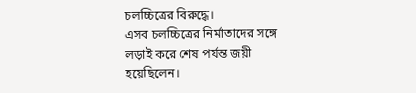চলচ্চিত্রের বিরুদ্ধে।
এসব চলচ্চিত্রের নির্মাতাদের সঙ্গে লড়াই করে শেষ পর্যন্ত জয়ী হয়েছিলেন।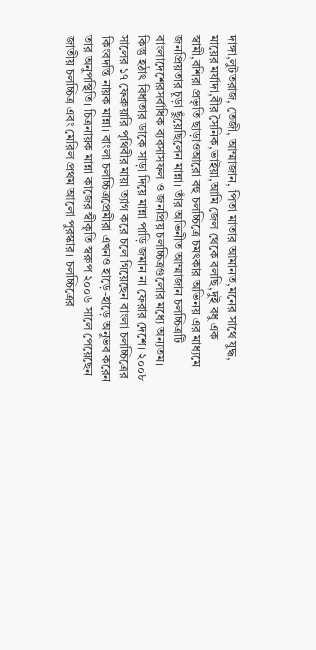দাঙ্গা,লুটতরাজ, তেজী, আম্মাজান, পিতা মাতার আমানত,মনের সাথে যুদ্ধ, মায়ের মর্যাদা,বীর সৈনিক,ভাইয়া,আমি জেল থেকে বলছি,দুই বধু এক স্বামী,বশিরা প্রভৃতি ছাড়াওআরো বহু চলচ্চিত্রে চমৎকার অভিনয় এর মাধ্যমে জনপ্রিয়তার চূড়া ছুঁয়েছিলেন মান্না। তাঁর অভিনীত আম্মাজান চলচ্চিত্রটি বাংলাদেশেরসর্বাধিক ব্যবসাসফল ও জনপ্রিয় চলচ্চিত্রগুলোর মধ্যে অন্যতম। কিন্তু হঠাৎ বিধাতার ডাকে সাড়া দিয়ে মান্না পাড়ি জমান না ফেরার দেশে। ২০০৮ সালের ১৭ ফেব্রুয়ারি পৃথিবীর মায়া ত্যাগ করে চলে গিয়েছেন বাংলা চলচ্চিত্রের কিংবদন্তি নায়ক মান্না। বাংলা চলচ্চিত্রপ্রেমীরা এখনও হাড়ে-হাড়ে অনুভব করেন তার অনুপস্থিতি। চিত্রনায়ক মান্না কাজের স্বীকৃতি স্বরুপ ২০০৬ সালে পেয়েছেন জাতীয় চলচ্চিত্র এবং মেরিল প্রথম আলো পুরস্কার। চলচ্চিত্রের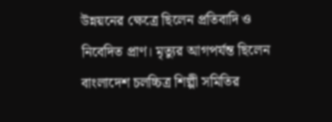উন্নয়নের ক্ষেত্রে ছিলেন প্রতিবাদি ও নিবেদিত প্রাণ। মৃত্যুর আগপর্যন্ত ছিলেন বাংলাদেশ চলচ্চিত্র শিল্পী সমিতির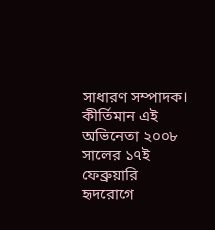সাধারণ সম্পাদক। কীর্তিমান এই অভিনেতা ২০০৮ সালের ১৭ই ফেব্রুয়ারি হৃদরোগে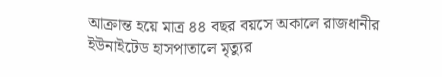আক্রান্ত হয়ে মাত্র ৪৪ বছর বয়সে অকালে রাজধানীর ইউনাইটেড হাসপাতালে মৃত্যুর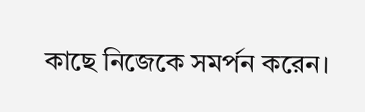কাছে নিজেকে সমর্পন করেন।